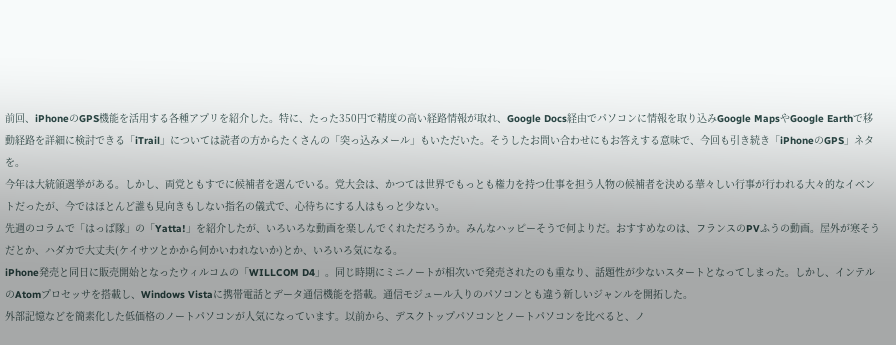前回、iPhoneのGPS機能を活用する各種アプリを紹介した。特に、たった350円で精度の高い経路情報が取れ、Google Docs経由でパソコンに情報を取り込みGoogle MapsやGoogle Earthで移動経路を詳細に検討できる「iTrail」については読者の方からたくさんの「突っ込みメール」もいただいた。そうしたお問い合わせにもお答えする意味で、今回も引き続き「iPhoneのGPS」ネタを。
今年は大統領選挙がある。しかし、両党ともすでに候補者を選んでいる。党大会は、かつては世界でもっとも権力を持つ仕事を担う人物の候補者を決める華々しい行事が行われる大々的なイベントだったが、今ではほとんど誰も見向きもしない指名の儀式で、心待ちにする人はもっと少ない。
先週のコラムで「はっぱ隊」の「Yatta!」を紹介したが、いろいろな動画を楽しんでくれただろうか。みんなハッピーそうで何よりだ。おすすめなのは、フランスのPVふうの動画。屋外が寒そうだとか、ハダカで大丈夫(ケイサツとかから何かいわれないか)とか、いろいろ気になる。
iPhone発売と同日に販売開始となったウィルコムの「WILLCOM D4」。同じ時期にミニノートが相次いで発売されたのも重なり、話題性が少ないスタートとなってしまった。しかし、インテルのAtomプロセッサを搭載し、Windows Vistaに携帯電話とデータ通信機能を搭載。通信モジュール入りのパソコンとも違う新しいジャンルを開拓した。
外部記憶などを簡素化した低価格のノートパソコンが人気になっています。以前から、デスクトップパソコンとノートパソコンを比べると、ノ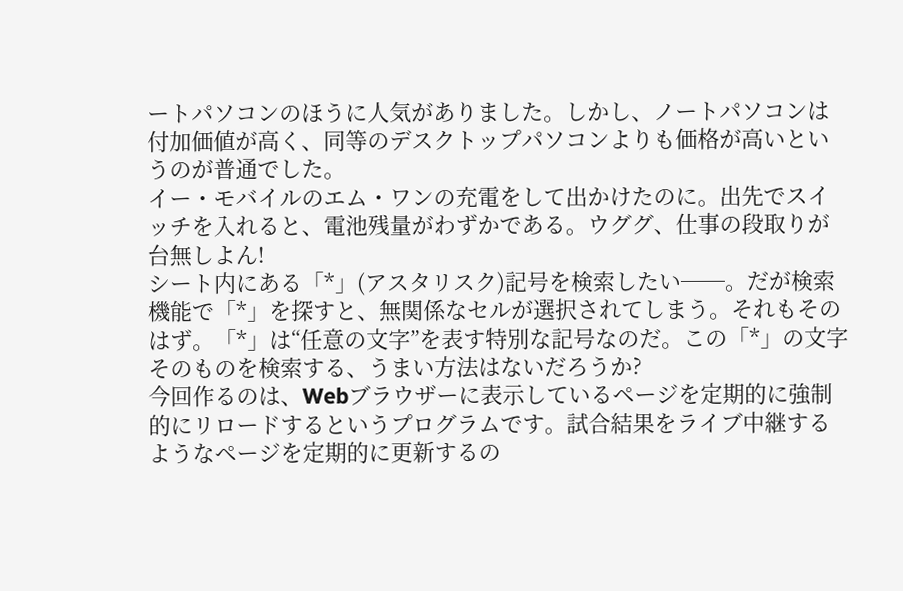ートパソコンのほうに人気がありました。しかし、ノートパソコンは付加価値が高く、同等のデスクトップパソコンよりも価格が高いというのが普通でした。
イー・モバイルのエム・ワンの充電をして出かけたのに。出先でスイッチを入れると、電池残量がわずかである。ウググ、仕事の段取りが台無しよん!
シート内にある「*」(アスタリスク)記号を検索したい──。だが検索機能で「*」を探すと、無関係なセルが選択されてしまう。それもそのはず。「*」は“任意の文字”を表す特別な記号なのだ。この「*」の文字そのものを検索する、うまい方法はないだろうか?
今回作るのは、Webブラウザーに表示しているページを定期的に強制的にリロードするというプログラムです。試合結果をライブ中継するようなページを定期的に更新するの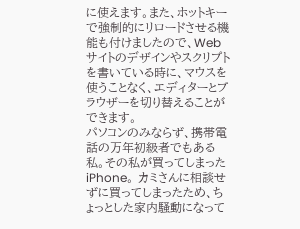に使えます。また、ホットキーで強制的にリロードさせる機能も付けましたので、Webサイトのデザインやスクリプトを書いている時に、マウスを使うことなく、エディターとブラウザーを切り替えることができます。
パソコンのみならず、携帯電話の万年初級者でもある私。その私が買ってしまったiPhone。 カミさんに相談せずに買ってしまったため、ちょっとした家内騒動になって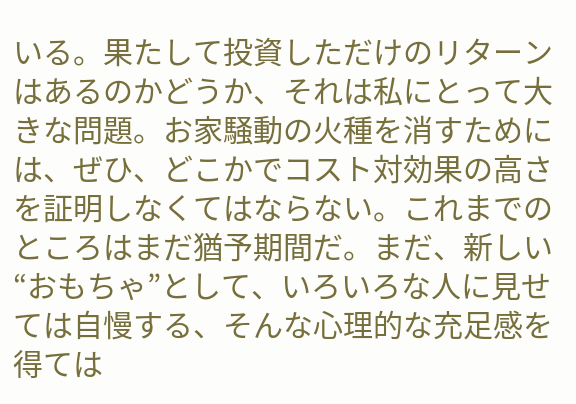いる。果たして投資しただけのリターンはあるのかどうか、それは私にとって大きな問題。お家騒動の火種を消すためには、ぜひ、どこかでコスト対効果の高さを証明しなくてはならない。これまでのところはまだ猶予期間だ。まだ、新しい“おもちゃ”として、いろいろな人に見せては自慢する、そんな心理的な充足感を得ては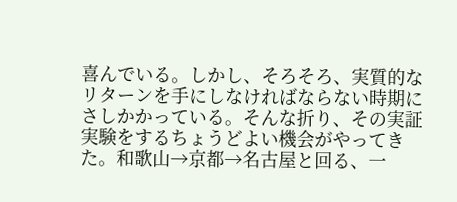喜んでいる。しかし、そろそろ、実質的なリターンを手にしなければならない時期にさしかかっている。そんな折り、その実証実験をするちょうどよい機会がやってきた。和歌山→京都→名古屋と回る、一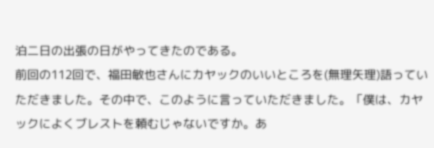泊二日の出張の日がやってきたのである。
前回の112回で、福田敏也さんにカヤックのいいところを(無理矢理)語っていただきました。その中で、このように言っていただきました。「僕は、カヤックによくブレストを頼むじゃないですか。あ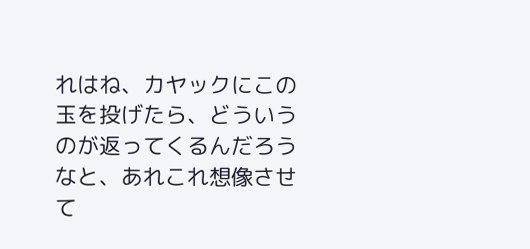れはね、カヤックにこの玉を投げたら、どういうのが返ってくるんだろうなと、あれこれ想像させて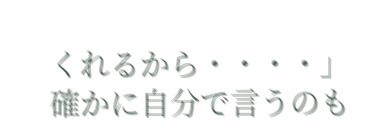くれるから・・・・」確かに自分で言うのも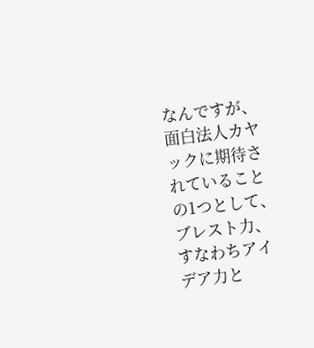なんですが、面白法人カヤックに期待されていることの1つとして、ブレスト力、すなわちアイデア力と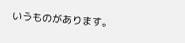いうものがあります。